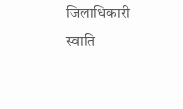जिलाधिकारी स्वाति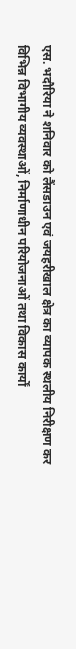एस. भदौरिया ने शनिवार को लैंसडाउन एवं जयहरीखाल क्षेत्र का व्यापक स्थलीय निरीक्षण कर विभिन्न विभागीय व्यवस्थाओं, निर्माणाधीन परियोजनाओं तथा विकास कार्यों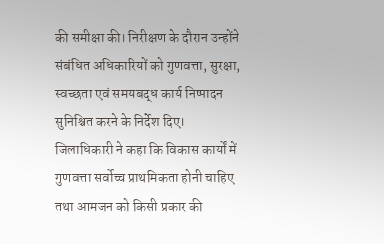की समीक्षा की। निरीक्षण के दौरान उन्होंने संबंधित अधिकारियों को गुणवत्ता, सुरक्षा, स्वच्छता एवं समयबद्ध कार्य निष्पादन सुनिश्चित करने के निर्देश दिए।
जिलाधिकारी ने कहा कि विकास कार्यों में गुणवत्ता सर्वोच्च प्राथमिकता होनी चाहिए तथा आमजन को किसी प्रकार की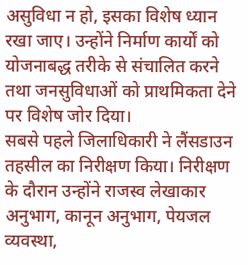असुविधा न हो, इसका विशेष ध्यान रखा जाए। उन्होंने निर्माण कार्यों को योजनाबद्ध तरीके से संचालित करने तथा जनसुविधाओं को प्राथमिकता देने पर विशेष जोर दिया।
सबसे पहले जिलाधिकारी ने लैंसडाउन तहसील का निरीक्षण किया। निरीक्षण के दौरान उन्होंने राजस्व लेखाकार अनुभाग, कानून अनुभाग, पेयजल व्यवस्था,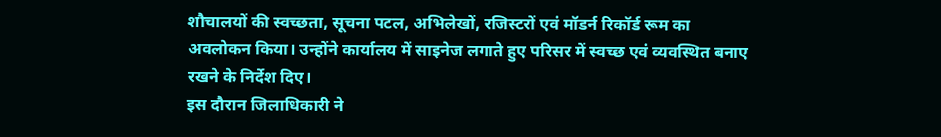शौचालयों की स्वच्छता, सूचना पटल, अभिलेखों, रजिस्टरों एवं मॉडर्न रिकॉर्ड रूम का अवलोकन किया। उन्होंने कार्यालय में साइनेज लगाते हुए परिसर में स्वच्छ एवं व्यवस्थित बनाए रखने के निर्देश दिए।
इस दौरान जिलाधिकारी ने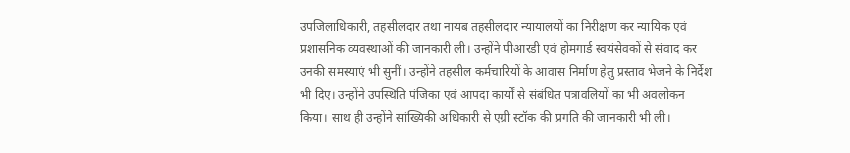उपजिलाधिकारी, तहसीलदार तथा नायब तहसीलदार न्यायालयों का निरीक्षण कर न्यायिक एवं प्रशासनिक व्यवस्थाओं की जानकारी ली। उन्होंने पीआरडी एवं होमगार्ड स्वयंसेवकों से संवाद कर उनकी समस्याएं भी सुनीं। उन्होंने तहसील कर्मचारियों के आवास निर्माण हेतु प्रस्ताव भेजने के निर्देश भी दिए। उन्होंने उपस्थिति पंजिका एवं आपदा कार्यों से संबंधित पत्रावलियों का भी अवलोकन किया। साथ ही उन्होंने सांख्यिकी अधिकारी से एग्री स्टॉक की प्रगति की जानकारी भी ली।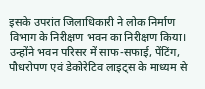इसके उपरांत जिलाधिकारी ने लोक निर्माण विभाग के निरीक्षण भवन का निरीक्षण किया। उन्होंने भवन परिसर में साफ-सफाई, पेंटिंग, पौधरोपण एवं डेकोरेटिव लाइट्स के माध्यम से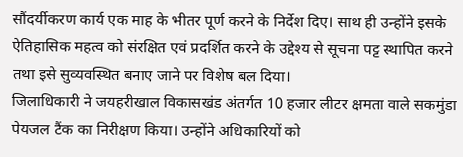सौंदर्यीकरण कार्य एक माह के भीतर पूर्ण करने के निर्देश दिए। साथ ही उन्होंने इसके ऐतिहासिक महत्व को संरक्षित एवं प्रदर्शित करने के उद्देश्य से सूचना पट्ट स्थापित करने तथा इसे सुव्यवस्थित बनाए जाने पर विशेष बल दिया।
जिलाधिकारी ने जयहरीखाल विकासखंड अंतर्गत 10 हजार लीटर क्षमता वाले सकमुंडा पेयजल टैंक का निरीक्षण किया। उन्होंने अधिकारियों को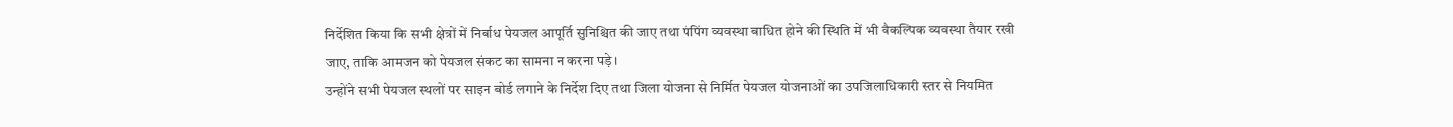निर्देशित किया कि सभी क्षेत्रों में निर्बाध पेयजल आपूर्ति सुनिश्चित की जाए तथा पंपिंग व्यवस्था बाधित होने की स्थिति में भी वैकल्पिक व्यवस्था तैयार रखी जाए, ताकि आमजन को पेयजल संकट का सामना न करना पड़े।
उन्होंने सभी पेयजल स्थलों पर साइन बोर्ड लगाने के निर्देश दिए तथा जिला योजना से निर्मित पेयजल योजनाओं का उपजिलाधिकारी स्तर से नियमित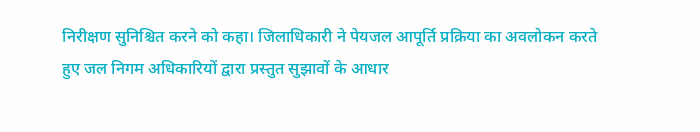निरीक्षण सुनिश्चित करने को कहा। जिलाधिकारी ने पेयजल आपूर्ति प्रक्रिया का अवलोकन करते हुए जल निगम अधिकारियों द्वारा प्रस्तुत सुझावों के आधार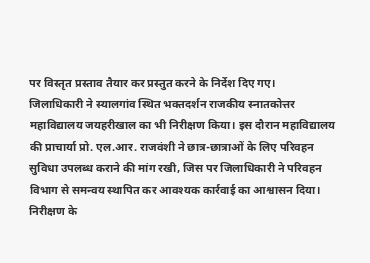पर विस्तृत प्रस्ताव तैयार कर प्रस्तुत करने के निर्देश दिए गए।
जिलाधिकारी ने स्यालगांव स्थित भक्तदर्शन राजकीय स्नातकोत्तर महाविद्यालय जयहरीखाल का भी निरीक्षण किया। इस दौरान महाविद्यालय की प्राचार्या प्रो. एल.आर. राजवंशी ने छात्र-छात्राओं के लिए परिवहन सुविधा उपलब्ध कराने की मांग रखी, जिस पर जिलाधिकारी ने परिवहन विभाग से समन्वय स्थापित कर आवश्यक कार्रवाई का आश्वासन दिया।
निरीक्षण के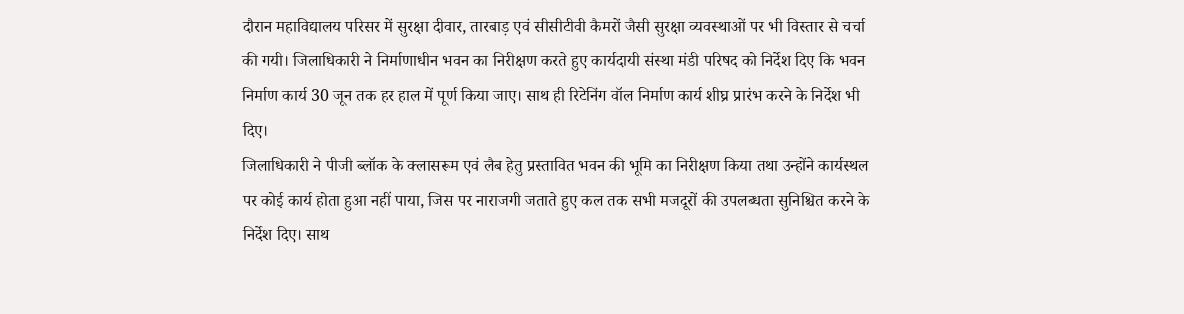दौरान महाविद्यालय परिसर में सुरक्षा दीवार, तारबाड़ एवं सीसीटीवी कैमरों जैसी सुरक्षा व्यवस्थाओं पर भी विस्तार से चर्चा की गयी। जिलाधिकारी ने निर्माणाधीन भवन का निरीक्षण करते हुए कार्यदायी संस्था मंडी परिषद को निर्देश दिए कि भवन निर्माण कार्य 30 जून तक हर हाल में पूर्ण किया जाए। साथ ही रिटेनिंग वॉल निर्माण कार्य शीघ्र प्रारंभ करने के निर्देश भी दिए।
जिलाधिकारी ने पीजी ब्लॉक के क्लासरूम एवं लैब हेतु प्रस्तावित भवन की भूमि का निरीक्षण किया तथा उन्होंने कार्यस्थल पर कोई कार्य होता हुआ नहीं पाया, जिस पर नाराजगी जताते हुए कल तक सभी मजदूरों की उपलब्धता सुनिश्चित करने के निर्देश दिए। साथ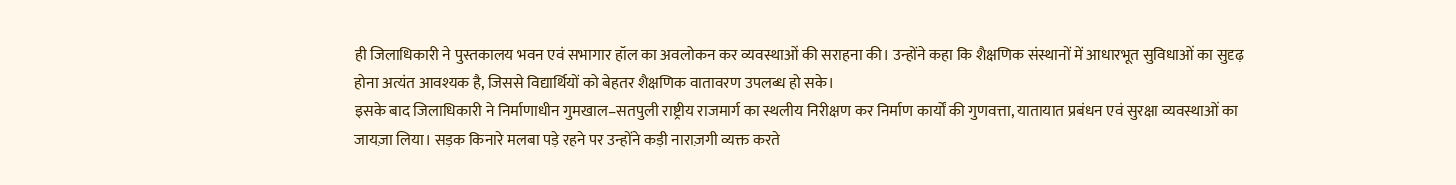ही जिलाधिकारी ने पुस्तकालय भवन एवं सभागार हॉल का अवलोकन कर व्यवस्थाओं की सराहना की। उन्होंने कहा कि शैक्षणिक संस्थानों में आधारभूत सुविधाओं का सुदृढ़ होना अत्यंत आवश्यक है, जिससे विद्यार्थियों को बेहतर शैक्षणिक वातावरण उपलब्ध हो सके।
इसके बाद जिलाधिकारी ने निर्माणाधीन गुमखाल–सतपुली राष्ट्रीय राजमार्ग का स्थलीय निरीक्षण कर निर्माण कार्यों की गुणवत्ता, यातायात प्रबंधन एवं सुरक्षा व्यवस्थाओं का जायज़ा लिया। सड़क किनारे मलबा पड़े रहने पर उन्होंने कड़ी नाराज़गी व्यक्त करते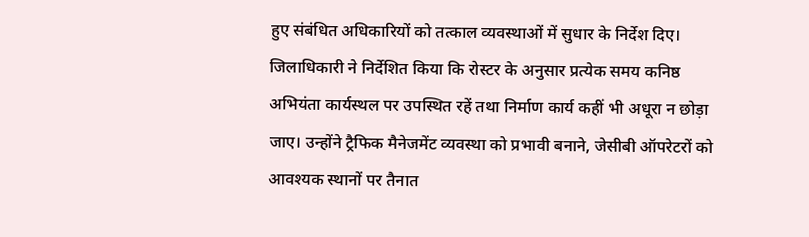हुए संबंधित अधिकारियों को तत्काल व्यवस्थाओं में सुधार के निर्देश दिए।
जिलाधिकारी ने निर्देशित किया कि रोस्टर के अनुसार प्रत्येक समय कनिष्ठ अभियंता कार्यस्थल पर उपस्थित रहें तथा निर्माण कार्य कहीं भी अधूरा न छोड़ा जाए। उन्होंने ट्रैफिक मैनेजमेंट व्यवस्था को प्रभावी बनाने, जेसीबी ऑपरेटरों को आवश्यक स्थानों पर तैनात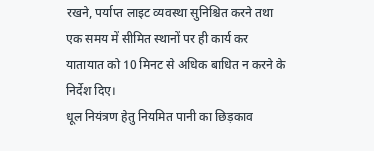रखने, पर्याप्त लाइट व्यवस्था सुनिश्चित करने तथा एक समय में सीमित स्थानों पर ही कार्य कर यातायात को 10 मिनट से अधिक बाधित न करने के निर्देश दिए।
धूल नियंत्रण हेतु नियमित पानी का छिड़काव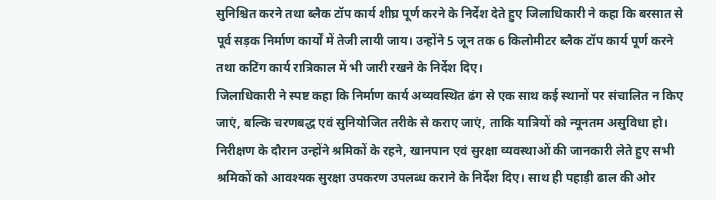सुनिश्चित करने तथा ब्लैक टॉप कार्य शीघ्र पूर्ण करने के निर्देश देते हुए जिलाधिकारी ने कहा कि बरसात से पूर्व सड़क निर्माण कार्यों में तेजी लायी जाय। उन्होंने 5 जून तक 6 किलोमीटर ब्लैक टॉप कार्य पूर्ण करने तथा कटिंग कार्य रात्रिकाल में भी जारी रखने के निर्देश दिए।
जिलाधिकारी ने स्पष्ट कहा कि निर्माण कार्य अव्यवस्थित ढंग से एक साथ कई स्थानों पर संचालित न किए जाएं, बल्कि चरणबद्ध एवं सुनियोजित तरीके से कराए जाएं, ताकि यात्रियों को न्यूनतम असुविधा हो। निरीक्षण के दौरान उन्होंने श्रमिकों के रहने, खानपान एवं सुरक्षा व्यवस्थाओं की जानकारी लेते हुए सभी श्रमिकों को आवश्यक सुरक्षा उपकरण उपलब्ध कराने के निर्देश दिए। साथ ही पहाड़ी ढाल की ओर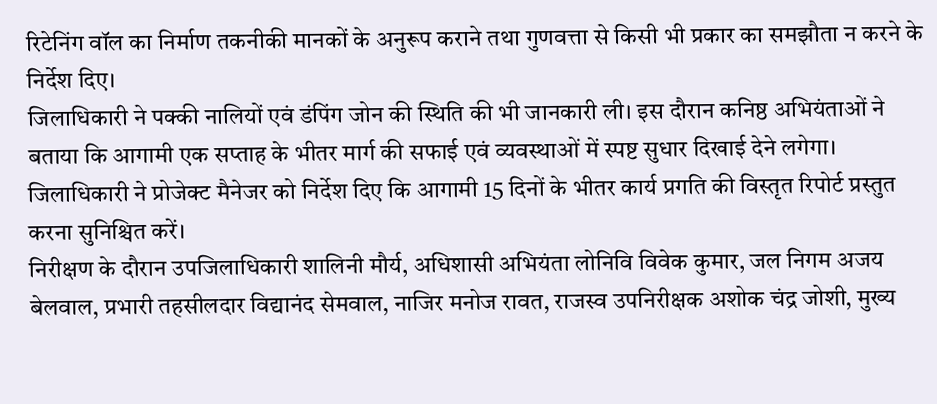रिटेनिंग वॉल का निर्माण तकनीकी मानकों के अनुरूप कराने तथा गुणवत्ता से किसी भी प्रकार का समझौता न करने के निर्देश दिए।
जिलाधिकारी ने पक्की नालियों एवं डंपिंग जोन की स्थिति की भी जानकारी ली। इस दौरान कनिष्ठ अभियंताओं ने बताया कि आगामी एक सप्ताह के भीतर मार्ग की सफाई एवं व्यवस्थाओं में स्पष्ट सुधार दिखाई देने लगेगा। जिलाधिकारी ने प्रोजेक्ट मैनेजर को निर्देश दिए कि आगामी 15 दिनों के भीतर कार्य प्रगति की विस्तृत रिपोर्ट प्रस्तुत करना सुनिश्चित करें।
निरीक्षण के दौरान उपजिलाधिकारी शालिनी मौर्य, अधिशासी अभियंता लोनिवि विवेक कुमार, जल निगम अजय बेलवाल, प्रभारी तहसीलदार विद्यानंद सेमवाल, नाजिर मनोज रावत, राजस्व उपनिरीक्षक अशोक चंद्र जोशी, मुख्य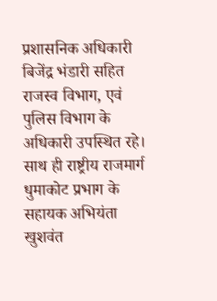प्रशासनिक अधिकारी बिजेंद्र भंडारी सहित राजस्व विभाग, एवं पुलिस विभाग के अधिकारी उपस्थित रहे। साथ ही राष्ट्रीय राजमार्ग धुमाकोट प्रभाग के सहायक अभियंता खुशवंत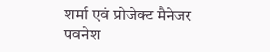शर्मा एवं प्रोजेक्ट मैनेजर पवनेश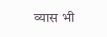व्यास भी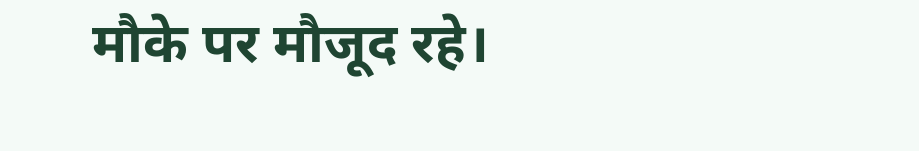मौके पर मौजूद रहे।